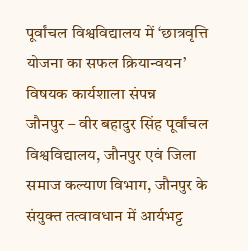पूर्वांचल विश्वविद्यालय में ‘छात्रवृत्ति योजना का सफल क्रियान्वयन’ विषयक कार्यशाला संपन्न
जौनपुर – वीर बहादुर सिंह पूर्वांचल विश्वविद्यालय, जौनपुर एवं जिला समाज कल्याण विभाग, जौनपुर के संयुक्त तत्वावधान में आर्यभट्ट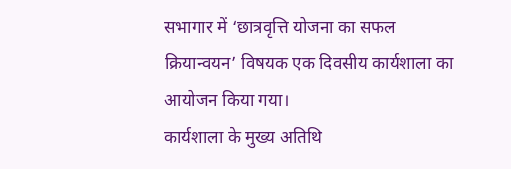सभागार में ‘छात्रवृत्ति योजना का सफल क्रियान्वयन’ विषयक एक दिवसीय कार्यशाला का आयोजन किया गया।
कार्यशाला के मुख्य अतिथि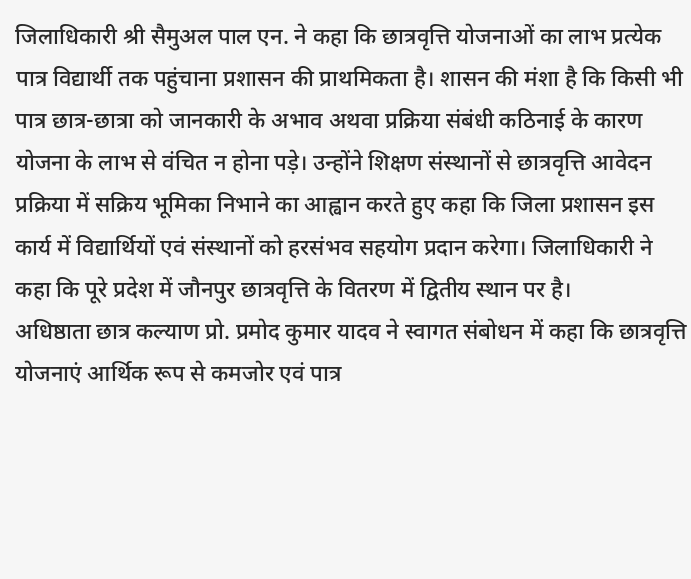जिलाधिकारी श्री सैमुअल पाल एन. ने कहा कि छात्रवृत्ति योजनाओं का लाभ प्रत्येक पात्र विद्यार्थी तक पहुंचाना प्रशासन की प्राथमिकता है। शासन की मंशा है कि किसी भी पात्र छात्र-छात्रा को जानकारी के अभाव अथवा प्रक्रिया संबंधी कठिनाई के कारण योजना के लाभ से वंचित न होना पड़े। उन्होंने शिक्षण संस्थानों से छात्रवृत्ति आवेदन प्रक्रिया में सक्रिय भूमिका निभाने का आह्वान करते हुए कहा कि जिला प्रशासन इस कार्य में विद्यार्थियों एवं संस्थानों को हरसंभव सहयोग प्रदान करेगा। जिलाधिकारी ने कहा कि पूरे प्रदेश में जौनपुर छात्रवृत्ति के वितरण में द्वितीय स्थान पर है।
अधिष्ठाता छात्र कल्याण प्रो. प्रमोद कुमार यादव ने स्वागत संबोधन में कहा कि छात्रवृत्ति योजनाएं आर्थिक रूप से कमजोर एवं पात्र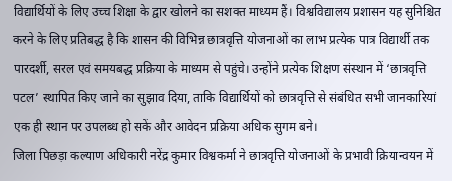विद्यार्थियों के लिए उच्च शिक्षा के द्वार खोलने का सशक्त माध्यम हैं। विश्वविद्यालय प्रशासन यह सुनिश्चित करने के लिए प्रतिबद्ध है कि शासन की विभिन्न छात्रवृत्ति योजनाओं का लाभ प्रत्येक पात्र विद्यार्थी तक पारदर्शी, सरल एवं समयबद्ध प्रक्रिया के माध्यम से पहुंचे। उन्होंने प्रत्येक शिक्षण संस्थान में ‘छात्रवृत्ति पटल’ स्थापित किए जाने का सुझाव दिया, ताकि विद्यार्थियों को छात्रवृत्ति से संबंधित सभी जानकारियां एक ही स्थान पर उपलब्ध हो सकें और आवेदन प्रक्रिया अधिक सुगम बने।
जिला पिछड़ा कल्याण अधिकारी नरेंद्र कुमार विश्वकर्मा ने छात्रवृत्ति योजनाओं के प्रभावी क्रियान्वयन में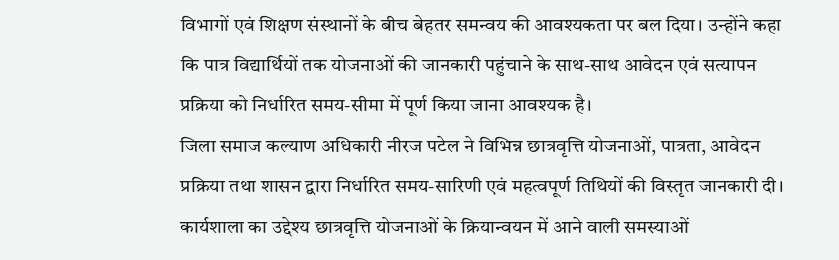विभागों एवं शिक्षण संस्थानों के बीच बेहतर समन्वय की आवश्यकता पर बल दिया। उन्होंने कहा कि पात्र विद्यार्थियों तक योजनाओं की जानकारी पहुंचाने के साथ-साथ आवेदन एवं सत्यापन प्रक्रिया को निर्धारित समय-सीमा में पूर्ण किया जाना आवश्यक है।
जिला समाज कल्याण अधिकारी नीरज पटेल ने विभिन्न छात्रवृत्ति योजनाओं, पात्रता, आवेदन प्रक्रिया तथा शासन द्वारा निर्धारित समय-सारिणी एवं महत्वपूर्ण तिथियों की विस्तृत जानकारी दी।
कार्यशाला का उद्देश्य छात्रवृत्ति योजनाओं के क्रियान्वयन में आने वाली समस्याओं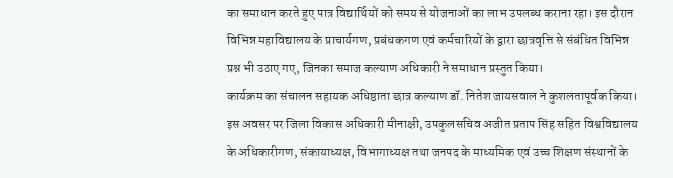का समाधान करते हुए पात्र विद्यार्थियों को समय से योजनाओं का लाभ उपलब्ध कराना रहा। इस दौरान विभिन्न महाविद्यालय के प्राचार्यगण, प्रबंधकगण एवं कर्मचारियों के द्वारा छात्रवृत्ति से संबंधित विभिन्न प्रश्न भी उठाए गए, जिनका समाज कल्याण अधिकारी ने समाधान प्रस्तुत किया।
कार्यक्रम का संचालन सहायक अधिष्ठाता छात्र कल्याण डॉ. नितेश जायसवाल ने कुशलतापूर्वक किया।
इस अवसर पर जिला विकास अधिकारी मीनाक्षी, उपकुलसचिव अजीत प्रताप सिंह सहित विश्वविद्यालय के अधिकारीगण, संकायाध्यक्ष, विभागाध्यक्ष तथा जनपद के माध्यमिक एवं उच्च शिक्षण संस्थानों के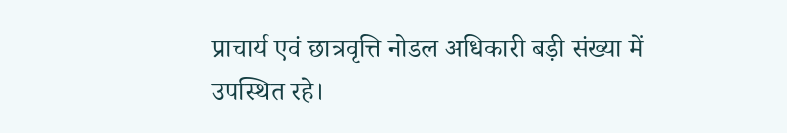प्राचार्य एवं छात्रवृत्ति नोडल अधिकारी बड़ी संख्या में उपस्थित रहे।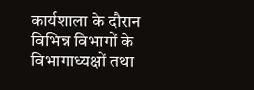कार्यशाला के दौरान विभिन्न विभागों के विभागाध्यक्षों तथा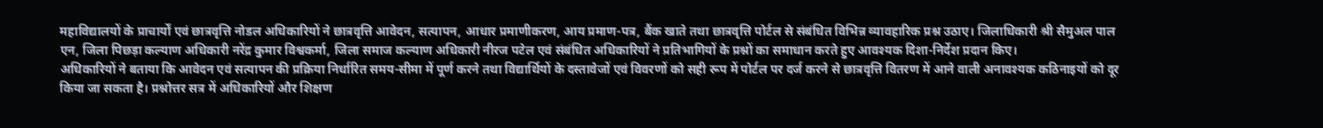महाविद्यालयों के प्राचार्यों एवं छात्रवृत्ति नोडल अधिकारियों ने छात्रवृत्ति आवेदन, सत्यापन, आधार प्रमाणीकरण, आय प्रमाण-पत्र, बैंक खाते तथा छात्रवृत्ति पोर्टल से संबंधित विभिन्न व्यावहारिक प्रश्न उठाए। जिलाधिकारी श्री सैमुअल पाल एन, जिला पिछड़ा कल्याण अधिकारी नरेंद्र कुमार विश्वकर्मा, जिला समाज कल्याण अधिकारी नीरज पटेल एवं संबंधित अधिकारियों ने प्रतिभागियों के प्रश्नों का समाधान करते हुए आवश्यक दिशा-निर्देश प्रदान किए।
अधिकारियों ने बताया कि आवेदन एवं सत्यापन की प्रक्रिया निर्धारित समय-सीमा में पूर्ण करने तथा विद्यार्थियों के दस्तावेजों एवं विवरणों को सही रूप में पोर्टल पर दर्ज करने से छात्रवृत्ति वितरण में आने वाली अनावश्यक कठिनाइयों को दूर किया जा सकता है। प्रश्नोत्तर सत्र में अधिकारियों और शिक्षण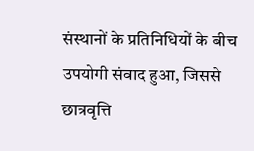संस्थानों के प्रतिनिधियों के बीच उपयोगी संवाद हुआ, जिससे छात्रवृत्ति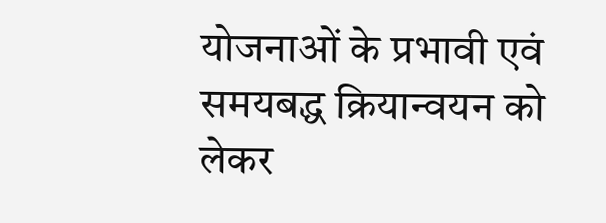योजनाओं के प्रभावी एवं समयबद्ध क्रियान्वयन को लेकर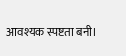आवश्यक स्पष्टता बनी।